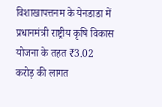विशाखापत्तनम के येनडाडा में प्रधानमंत्री राष्ट्रीय कृषि विकास योजना के तहत ₹3.02 करोड़ की लागत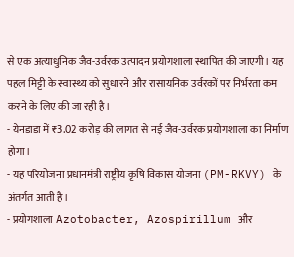से एक अत्याधुनिक जैव-उर्वरक उत्पादन प्रयोगशाला स्थापित की जाएगी। यह पहल मिट्टी के स्वास्थ्य को सुधारने और रासायनिक उर्वरकों पर निर्भरता कम करने के लिए की जा रही है।
- येनडाडा में ₹3.02 करोड़ की लागत से नई जैव-उर्वरक प्रयोगशाला का निर्माण होगा।
- यह परियोजना प्रधानमंत्री राष्ट्रीय कृषि विकास योजना (PM-RKVY) के अंतर्गत आती है।
- प्रयोगशाला Azotobacter, Azospirillum और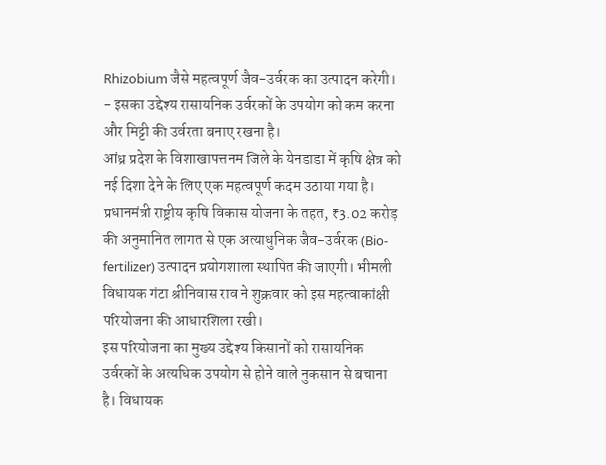Rhizobium जैसे महत्वपूर्ण जैव-उर्वरक का उत्पादन करेगी।
- इसका उद्देश्य रासायनिक उर्वरकों के उपयोग को कम करना और मिट्टी की उर्वरता बनाए रखना है।
आंध्र प्रदेश के विशाखापत्तनम जिले के येनडाडा में कृषि क्षेत्र को नई दिशा देने के लिए एक महत्वपूर्ण कदम उठाया गया है। प्रधानमंत्री राष्ट्रीय कृषि विकास योजना के तहत, ₹3.02 करोड़ की अनुमानित लागत से एक अत्याधुनिक जैव-उर्वरक (Bio-fertilizer) उत्पादन प्रयोगशाला स्थापित की जाएगी। भीमली विधायक गंटा श्रीनिवास राव ने शुक्रवार को इस महत्वाकांक्षी परियोजना की आधारशिला रखी।
इस परियोजना का मुख्य उद्देश्य किसानों को रासायनिक उर्वरकों के अत्यधिक उपयोग से होने वाले नुकसान से बचाना है। विधायक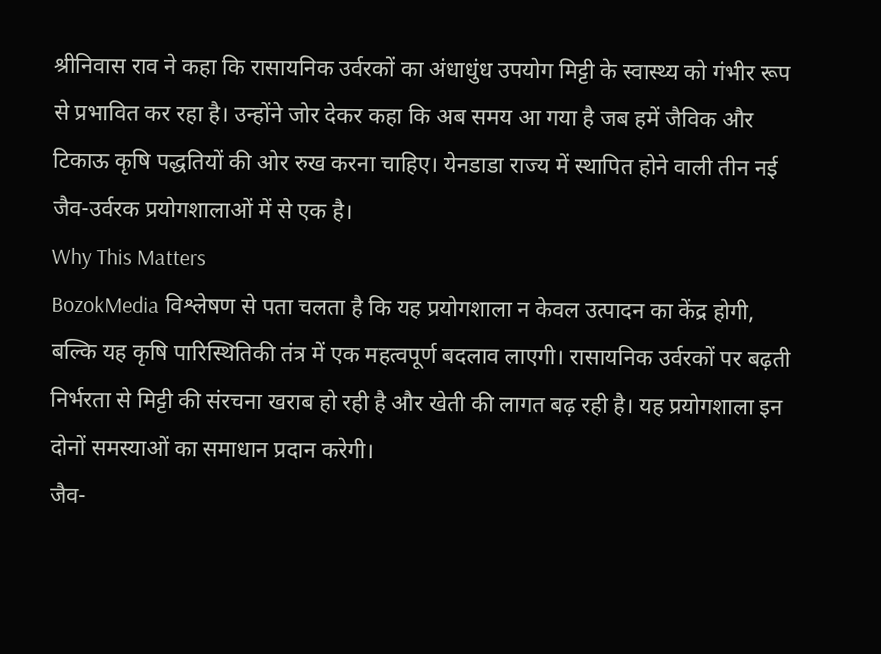श्रीनिवास राव ने कहा कि रासायनिक उर्वरकों का अंधाधुंध उपयोग मिट्टी के स्वास्थ्य को गंभीर रूप से प्रभावित कर रहा है। उन्होंने जोर देकर कहा कि अब समय आ गया है जब हमें जैविक और टिकाऊ कृषि पद्धतियों की ओर रुख करना चाहिए। येनडाडा राज्य में स्थापित होने वाली तीन नई जैव-उर्वरक प्रयोगशालाओं में से एक है।
Why This Matters
BozokMedia विश्लेषण से पता चलता है कि यह प्रयोगशाला न केवल उत्पादन का केंद्र होगी, बल्कि यह कृषि पारिस्थितिकी तंत्र में एक महत्वपूर्ण बदलाव लाएगी। रासायनिक उर्वरकों पर बढ़ती निर्भरता से मिट्टी की संरचना खराब हो रही है और खेती की लागत बढ़ रही है। यह प्रयोगशाला इन दोनों समस्याओं का समाधान प्रदान करेगी।
जैव-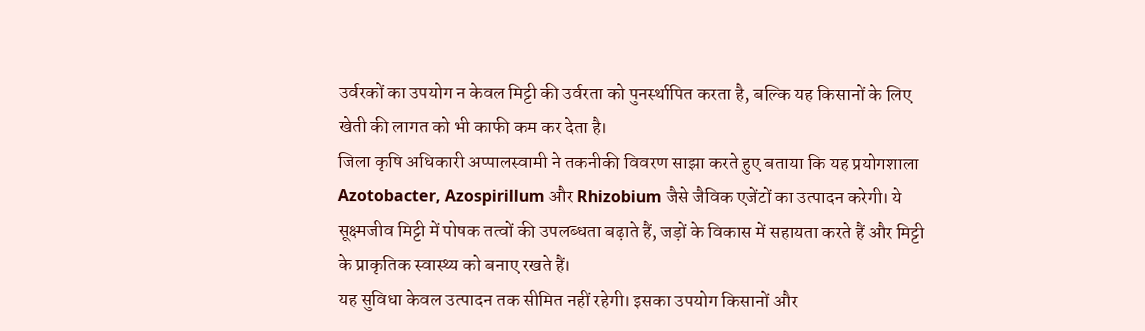उर्वरकों का उपयोग न केवल मिट्टी की उर्वरता को पुनर्स्थापित करता है, बल्कि यह किसानों के लिए खेती की लागत को भी काफी कम कर देता है।
जिला कृषि अधिकारी अप्पालस्वामी ने तकनीकी विवरण साझा करते हुए बताया कि यह प्रयोगशाला Azotobacter, Azospirillum और Rhizobium जैसे जैविक एजेंटों का उत्पादन करेगी। ये सूक्ष्मजीव मिट्टी में पोषक तत्वों की उपलब्धता बढ़ाते हैं, जड़ों के विकास में सहायता करते हैं और मिट्टी के प्राकृतिक स्वास्थ्य को बनाए रखते हैं।
यह सुविधा केवल उत्पादन तक सीमित नहीं रहेगी। इसका उपयोग किसानों और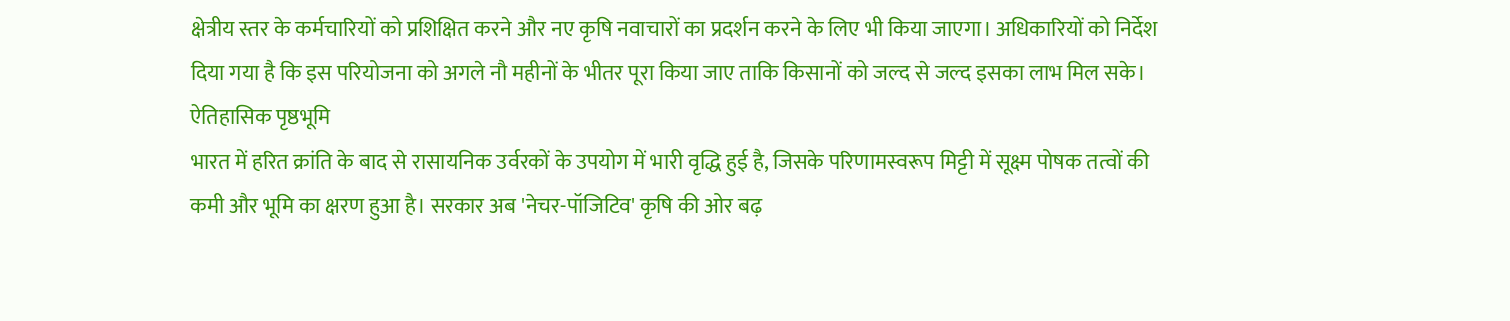क्षेत्रीय स्तर के कर्मचारियों को प्रशिक्षित करने और नए कृषि नवाचारों का प्रदर्शन करने के लिए भी किया जाएगा। अधिकारियों को निर्देश दिया गया है कि इस परियोजना को अगले नौ महीनों के भीतर पूरा किया जाए ताकि किसानों को जल्द से जल्द इसका लाभ मिल सके।
ऐतिहासिक पृष्ठभूमि
भारत में हरित क्रांति के बाद से रासायनिक उर्वरकों के उपयोग में भारी वृद्धि हुई है, जिसके परिणामस्वरूप मिट्टी में सूक्ष्म पोषक तत्वों की कमी और भूमि का क्षरण हुआ है। सरकार अब 'नेचर-पॉजिटिव' कृषि की ओर बढ़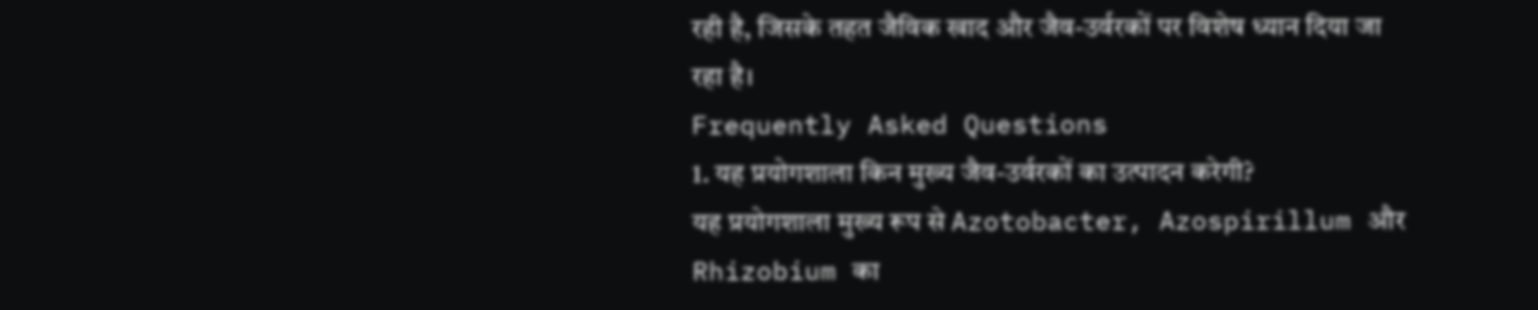रही है, जिसके तहत जैविक खाद और जैव-उर्वरकों पर विशेष ध्यान दिया जा रहा है।
Frequently Asked Questions
1. यह प्रयोगशाला किन मुख्य जैव-उर्वरकों का उत्पादन करेगी?
यह प्रयोगशाला मुख्य रूप से Azotobacter, Azospirillum और Rhizobium का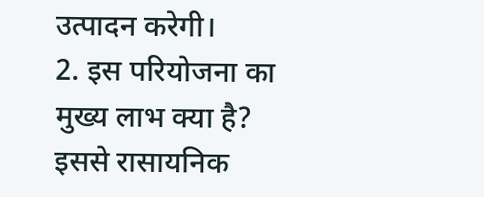उत्पादन करेगी।
2. इस परियोजना का मुख्य लाभ क्या है?
इससे रासायनिक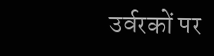उर्वरकों पर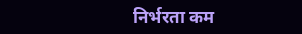निर्भरता कम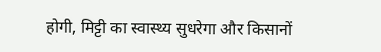होगी, मिट्टी का स्वास्थ्य सुधरेगा और किसानों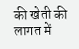की खेती की लागत में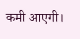कमी आएगी।